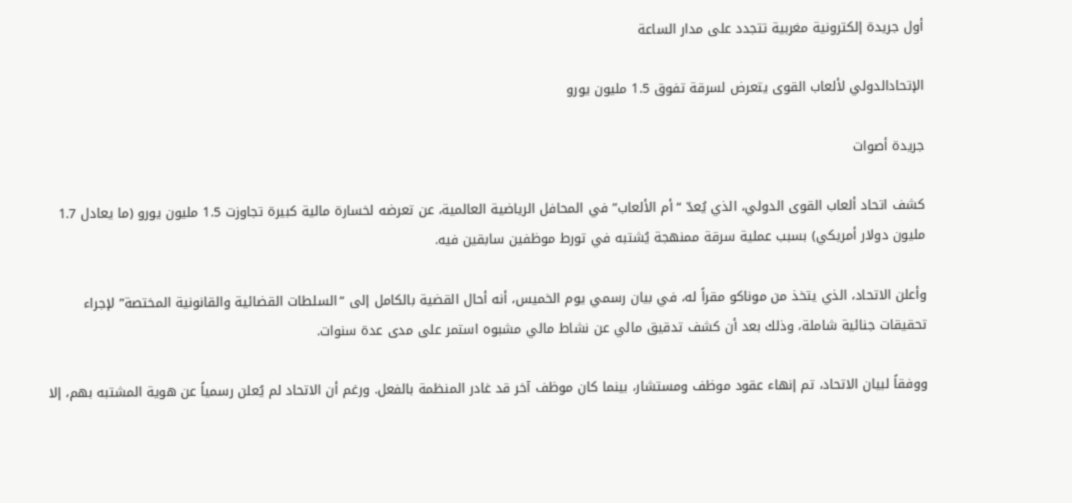أول جريدة إلكترونية مغربية تتجدد على مدار الساعة

الإتحادالدولي لألعاب القوى يتعرض لسرقة تفوق 1.5 مليون يورو

جريدة أصوات

كشف اتحاد ألعاب القوى الدولي، الذي يُعدّ “أم الألعاب” في المحافل الرياضية العالمية، عن تعرضه لخسارة مالية كبيرة تجاوزت 1.5 مليون يورو (ما يعادل 1.7 مليون دولار أمريكي) بسبب عملية سرقة ممنهجة يُشتبه في تورط موظفين سابقين فيه.

وأعلن الاتحاد، الذي يتخذ من موناكو مقراً له، في بيان رسمي يوم الخميس، أنه أحال القضية بالكامل إلى “السلطات القضائية والقانونية المختصة” لإجراء تحقيقات جنائية شاملة، وذلك بعد أن كشف تدقيق مالي عن نشاط مالي مشبوه استمر على مدى عدة سنوات.

ووفقاً لبيان الاتحاد، تم إنهاء عقود موظف ومستشار، بينما كان موظف آخر قد غادر المنظمة بالفعل. ورغم أن الاتحاد لم يُعلن رسمياً عن هوية المشتبه بهم، إلا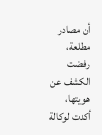أن مصادر مطلعة، رفضت الكشف عن هويتها، أكدت لوكالة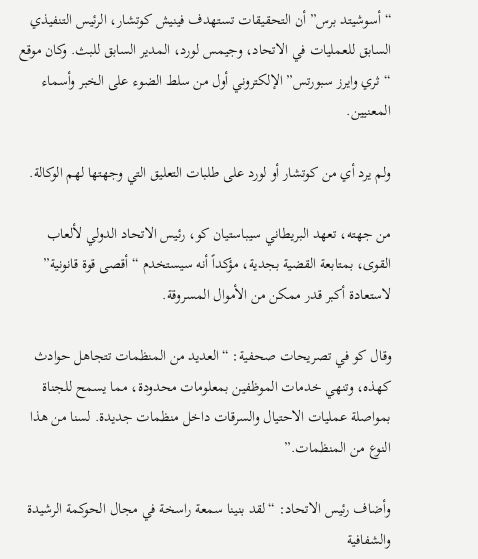“أسوشيتد برس” أن التحقيقات تستهدف فينيش كوتشار، الرئيس التنفيذي السابق للعمليات في الاتحاد، وجيمس لورد، المدير السابق للبث. وكان موقع “ثري وايرز سبورتس” الإلكتروني أول من سلط الضوء على الخبر وأسماء المعنيين.

ولم يرد أي من كوتشار أو لورد على طلبات التعليق التي وجهتها لهم الوكالة.

من جهته، تعهد البريطاني سيباستيان كو، رئيس الاتحاد الدولي لألعاب القوى، بمتابعة القضية بجدية، مؤكداً أنه سيستخدم “أقصى قوة قانونية” لاستعادة أكبر قدر ممكن من الأموال المسروقة.

وقال كو في تصريحات صحفية: “العديد من المنظمات تتجاهل حوادث كهذه، وتنهي خدمات الموظفين بمعلومات محدودة، مما يسمح للجناة بمواصلة عمليات الاحتيال والسرقات داخل منظمات جديدة. لسنا من هذا النوع من المنظمات.”

وأضاف رئيس الاتحاد: “لقد بنينا سمعة راسخة في مجال الحوكمة الرشيدة والشفافية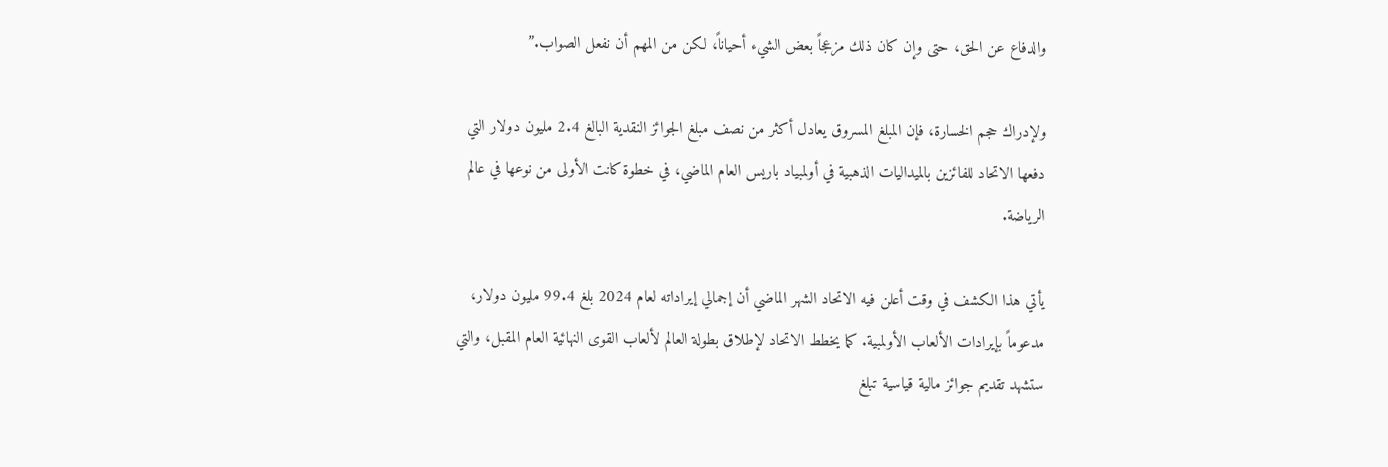والدفاع عن الحق، حتى وإن كان ذلك مزعجاً بعض الشيء أحياناً، لكن من المهم أن نفعل الصواب.”

ولإدراك حجم الخسارة، فإن المبلغ المسروق يعادل أكثر من نصف مبلغ الجوائز النقدية البالغ 2.4 مليون دولار التي دفعها الاتحاد للفائزين بالميداليات الذهبية في أولمبياد باريس العام الماضي، في خطوة كانت الأولى من نوعها في عالم الرياضة.

يأتي هذا الكشف في وقت أعلن فيه الاتحاد الشهر الماضي أن إجمالي إيراداته لعام 2024 بلغ 99.4 مليون دولار، مدعوماً بإيرادات الألعاب الأولمبية. كما يخطط الاتحاد لإطلاق بطولة العالم لألعاب القوى النهائية العام المقبل، والتي ستشهد تقديم جوائز مالية قياسية تبلغ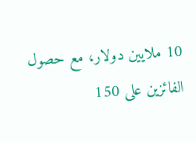10 ملايين دولار، مع حصول الفائزين على 150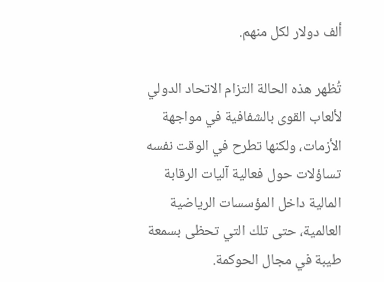ألف دولار لكل منهم.

تُظهر هذه الحالة التزام الاتحاد الدولي لألعاب القوى بالشفافية في مواجهة الأزمات، ولكنها تطرح في الوقت نفسه تساؤلات حول فعالية آليات الرقابة المالية داخل المؤسسات الرياضية العالمية، حتى تلك التي تحظى بسمعة طيبة في مجال الحوكمة.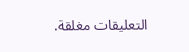التعليقات مغلقة.